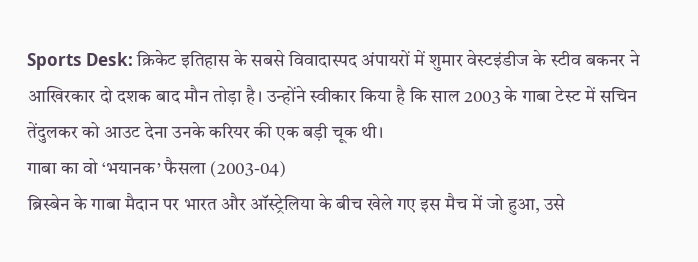Sports Desk: क्रिकेट इतिहास के सबसे विवादास्पद अंपायरों में शुमार वेस्टइंडीज के स्टीव बकनर ने आखिरकार दो दशक बाद मौन तोड़ा है। उन्होंने स्वीकार किया है कि साल 2003 के गाबा टेस्ट में सचिन तेंदुलकर को आउट देना उनके करियर की एक बड़ी चूक थी।
गाबा का वो ‘भयानक’ फैसला (2003-04)
ब्रिस्बेन के गाबा मैदान पर भारत और ऑस्ट्रेलिया के बीच खेले गए इस मैच में जो हुआ, उसे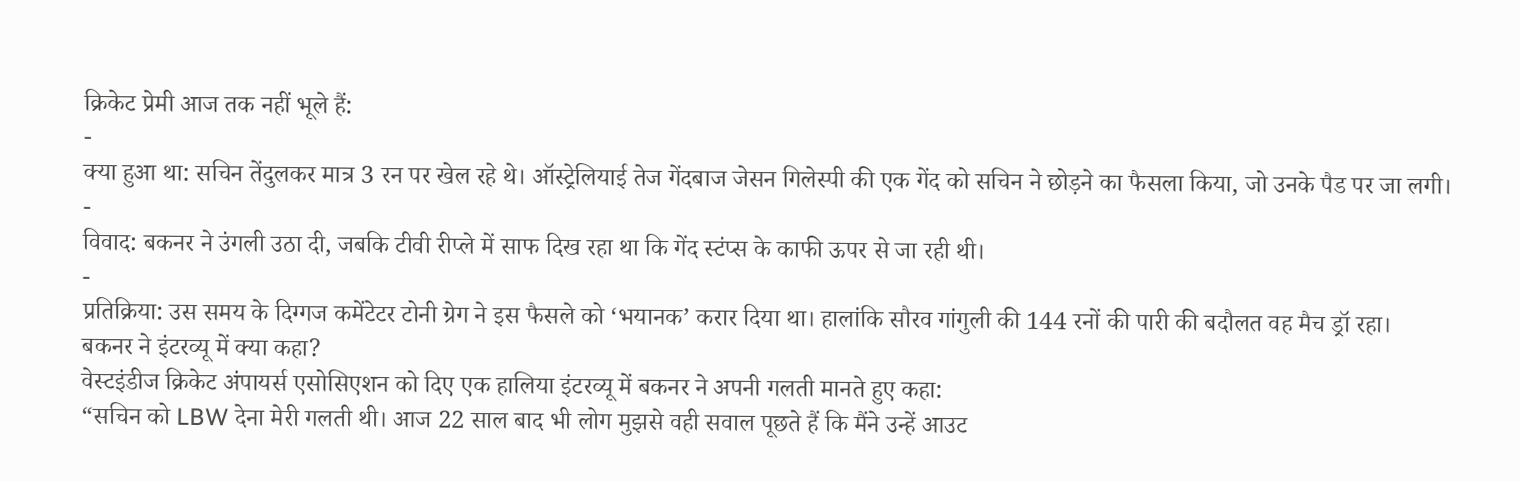क्रिकेट प्रेमी आज तक नहीं भूले हैं:
-
क्या हुआ था: सचिन तेंदुलकर मात्र 3 रन पर खेल रहे थे। ऑस्ट्रेलियाई तेज गेंदबाज जेसन गिलेस्पी की एक गेंद को सचिन ने छोड़ने का फैसला किया, जो उनके पैड पर जा लगी।
-
विवाद: बकनर ने उंगली उठा दी, जबकि टीवी रीप्ले में साफ दिख रहा था कि गेंद स्टंप्स के काफी ऊपर से जा रही थी।
-
प्रतिक्रिया: उस समय के दिग्गज कमेंटेटर टोनी ग्रेग ने इस फैसले को ‘भयानक’ करार दिया था। हालांकि सौरव गांगुली की 144 रनों की पारी की बदौलत वह मैच ड्रॉ रहा।
बकनर ने इंटरव्यू में क्या कहा?
वेस्टइंडीज क्रिकेट अंपायर्स एसोसिएशन को दिए एक हालिया इंटरव्यू में बकनर ने अपनी गलती मानते हुए कहा:
“सचिन को LBW देना मेरी गलती थी। आज 22 साल बाद भी लोग मुझसे वही सवाल पूछते हैं कि मैंने उन्हें आउट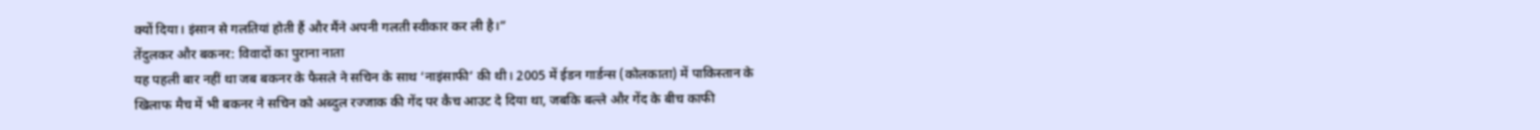क्यों दिया। इंसान से गलतियां होती हैं और मैंने अपनी गलती स्वीकार कर ली है।”
तेंदुलकर और बकनर: विवादों का पुराना नाता
यह पहली बार नहीं था जब बकनर के फैसले ने सचिन के साथ ‘नाइंसाफी’ की थी। 2005 में ईडन गार्डन्स (कोलकाता) में पाकिस्तान के खिलाफ मैच में भी बकनर ने सचिन को अब्दुल रज्जाक की गेंद पर कैच आउट दे दिया था, जबकि बल्ले और गेंद के बीच काफी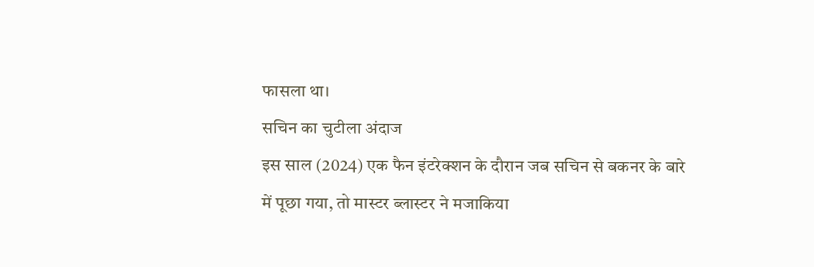फासला था।
सचिन का चुटीला अंदाज
इस साल (2024) एक फैन इंटरेक्शन के दौरान जब सचिन से बकनर के बारे में पूछा गया, तो मास्टर ब्लास्टर ने मजाकिया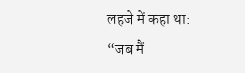लहजे में कहा था:
“जब मैं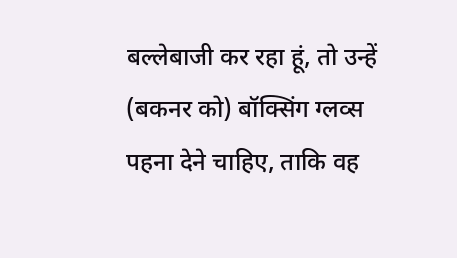बल्लेबाजी कर रहा हूं, तो उन्हें (बकनर को) बॉक्सिंग ग्लव्स पहना देने चाहिए, ताकि वह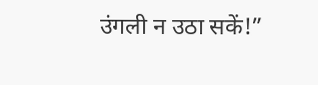उंगली न उठा सकें!”